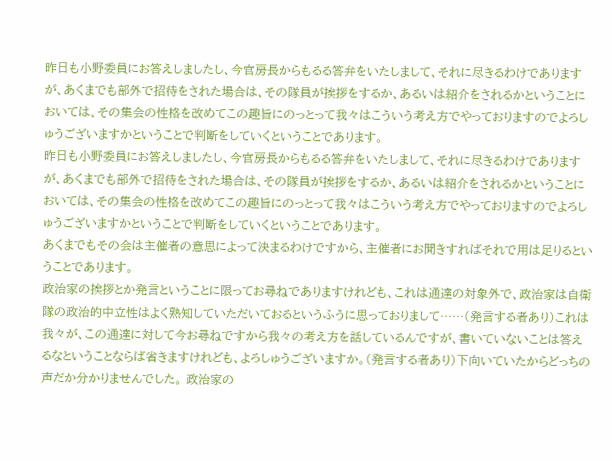昨日も小野委員にお答えしましたし、今官房長からもるる答弁をいたしまして、それに尽きるわけでありますが、あくまでも部外で招待をされた場合は、その隊員が挨拶をするか、あるいは紹介をされるかということにおいては、その集会の性格を改めてこの趣旨にのっとって我々はこういう考え方でやっておりますのでよろしゅうございますかということで判断をしていくということであります。
昨日も小野委員にお答えしましたし、今官房長からもるる答弁をいたしまして、それに尽きるわけでありますが、あくまでも部外で招待をされた場合は、その隊員が挨拶をするか、あるいは紹介をされるかということにおいては、その集会の性格を改めてこの趣旨にのっとって我々はこういう考え方でやっておりますのでよろしゅうございますかということで判断をしていくということであります。
あくまでもその会は主催者の意思によって決まるわけですから、主催者にお聞きすればそれで用は足りるということであります。
政治家の挨拶とか発言ということに限ってお尋ねでありますけれども、これは通達の対象外で、政治家は自衛隊の政治的中立性はよく熟知していただいておるというふうに思っておりまして……(発言する者あり)これは我々が、この通達に対して今お尋ねですから我々の考え方を話しているんですが、書いていないことは答えるなということならば省きますけれども、よろしゅうございますか。(発言する者あり)下向いていたからどっちの声だか分かりませんでした。 政治家の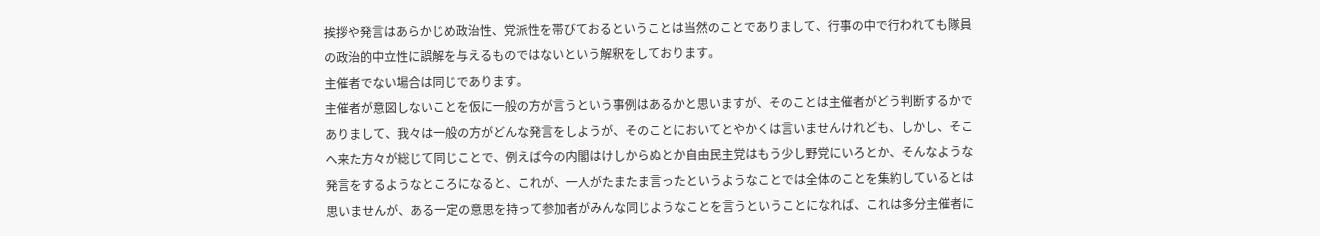挨拶や発言はあらかじめ政治性、党派性を帯びておるということは当然のことでありまして、行事の中で行われても隊員の政治的中立性に誤解を与えるものではないという解釈をしております。
主催者でない場合は同じであります。
主催者が意図しないことを仮に一般の方が言うという事例はあるかと思いますが、そのことは主催者がどう判断するかでありまして、我々は一般の方がどんな発言をしようが、そのことにおいてとやかくは言いませんけれども、しかし、そこへ来た方々が総じて同じことで、例えば今の内閣はけしからぬとか自由民主党はもう少し野党にいろとか、そんなような発言をするようなところになると、これが、一人がたまたま言ったというようなことでは全体のことを集約しているとは思いませんが、ある一定の意思を持って参加者がみんな同じようなことを言うということになれば、これは多分主催者に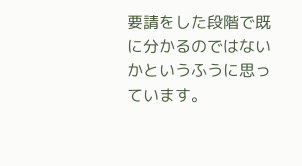要請をした段階で既に分かるのではないかというふうに思っています。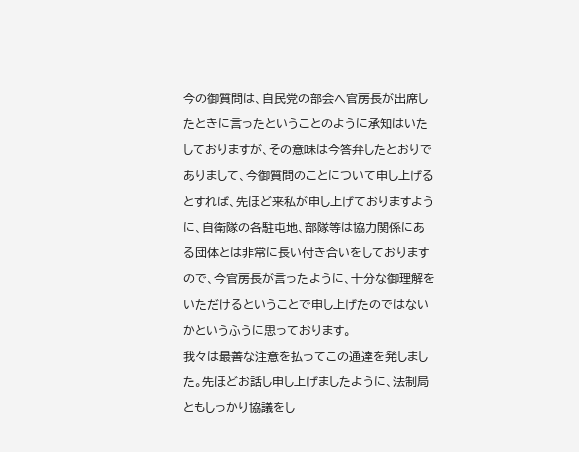今の御質問は、自民党の部会へ官房長が出席したときに言ったということのように承知はいたしておりますが、その意味は今答弁したとおりでありまして、今御質問のことについて申し上げるとすれば、先ほど来私が申し上げておりますように、自衛隊の各駐屯地、部隊等は協力関係にある団体とは非常に長い付き合いをしておりますので、今官房長が言ったように、十分な御理解をいただけるということで申し上げたのではないかというふうに思っております。
我々は最善な注意を払ってこの通達を発しました。先ほどお話し申し上げましたように、法制局ともしっかり協議をし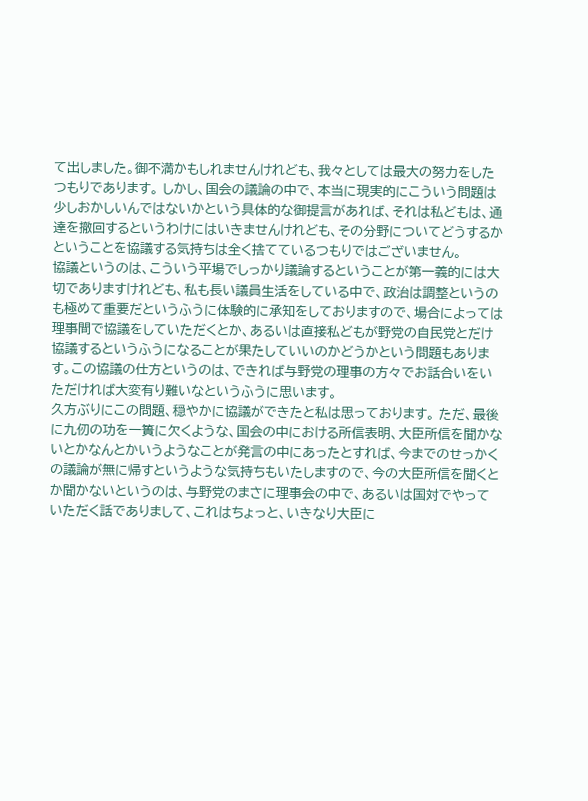て出しました。御不満かもしれませんけれども、我々としては最大の努力をしたつもりであります。 しかし、国会の議論の中で、本当に現実的にこういう問題は少しおかしいんではないかという具体的な御提言があれば、それは私どもは、通達を撤回するというわけにはいきませんけれども、その分野についてどうするかということを協議する気持ちは全く捨てているつもりではございません。
協議というのは、こういう平場でしっかり議論するということが第一義的には大切でありますけれども、私も長い議員生活をしている中で、政治は調整というのも極めて重要だというふうに体験的に承知をしておりますので、場合によっては理事間で協議をしていただくとか、あるいは直接私どもが野党の自民党とだけ協議するというふうになることが果たしていいのかどうかという問題もあります。この協議の仕方というのは、できれば与野党の理事の方々でお話合いをいただければ大変有り難いなというふうに思います。
久方ぶりにこの問題、穏やかに協議ができたと私は思っております。 ただ、最後に九仞の功を一簣に欠くような、国会の中における所信表明、大臣所信を聞かないとかなんとかいうようなことが発言の中にあったとすれば、今までのせっかくの議論が無に帰すというような気持ちもいたしますので、今の大臣所信を聞くとか聞かないというのは、与野党のまさに理事会の中で、あるいは国対でやっていただく話でありまして、これはちょっと、いきなり大臣に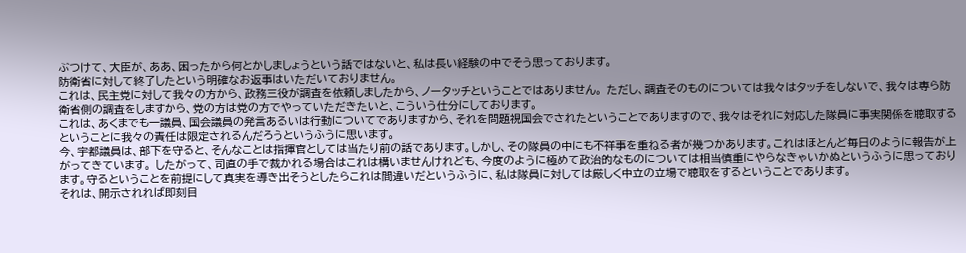ぶつけて、大臣が、ああ、困ったから何とかしましょうという話ではないと、私は長い経験の中でそう思っております。
防衛省に対して終了したという明確なお返事はいただいておりません。
これは、民主党に対して我々の方から、政務三役が調査を依頼しましたから、ノータッチということではありません。 ただし、調査そのものについては我々はタッチをしないで、我々は専ら防衛省側の調査をしますから、党の方は党の方でやっていただきたいと、こういう仕分にしております。
これは、あくまでも一議員、国会議員の発言あるいは行動についてでありますから、それを問題視国会でされたということでありますので、我々はそれに対応した隊員に事実関係を聴取するということに我々の責任は限定されるんだろうというふうに思います。
今、宇都議員は、部下を守ると、そんなことは指揮官としては当たり前の話であります。しかし、その隊員の中にも不祥事を重ねる者が幾つかあります。これはほとんど毎日のように報告が上がってきています。 したがって、司直の手で裁かれる場合はこれは構いませんけれども、今度のように極めて政治的なものについては相当慎重にやらなきゃいかぬというふうに思っております。守るということを前提にして真実を導き出そうとしたらこれは間違いだというふうに、私は隊員に対しては厳しく中立の立場で聴取をするということであります。
それは、開示されれば即刻目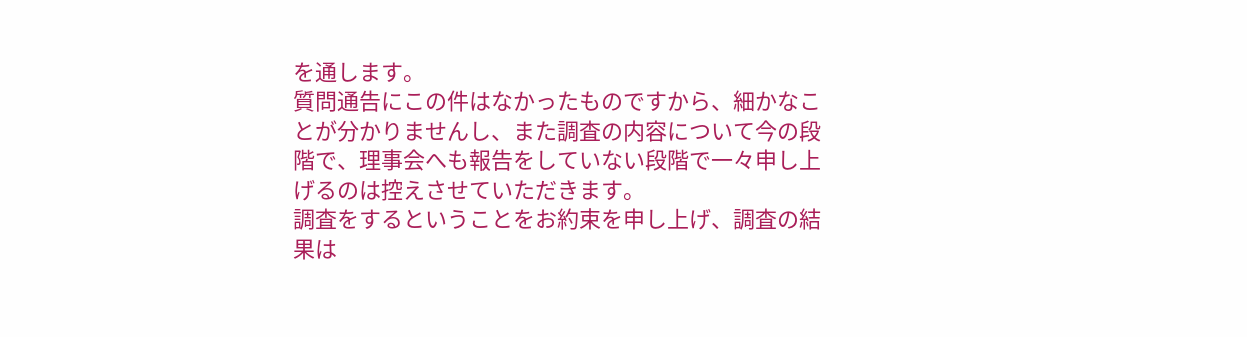を通します。
質問通告にこの件はなかったものですから、細かなことが分かりませんし、また調査の内容について今の段階で、理事会へも報告をしていない段階で一々申し上げるのは控えさせていただきます。
調査をするということをお約束を申し上げ、調査の結果は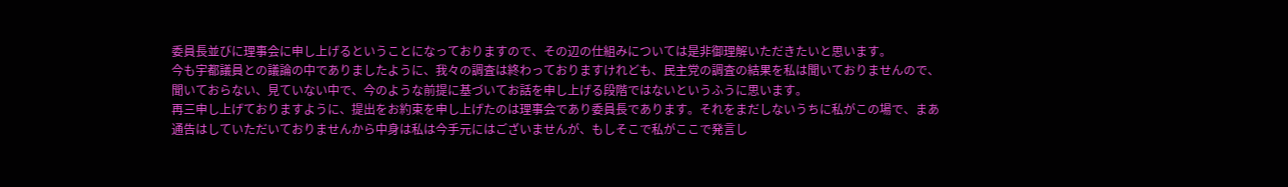委員長並びに理事会に申し上げるということになっておりますので、その辺の仕組みについては是非御理解いただきたいと思います。
今も宇都議員との議論の中でありましたように、我々の調査は終わっておりますけれども、民主党の調査の結果を私は聞いておりませんので、聞いておらない、見ていない中で、今のような前提に基づいてお話を申し上げる段階ではないというふうに思います。
再三申し上げておりますように、提出をお約束を申し上げたのは理事会であり委員長であります。それをまだしないうちに私がこの場で、まあ通告はしていただいておりませんから中身は私は今手元にはございませんが、もしそこで私がここで発言し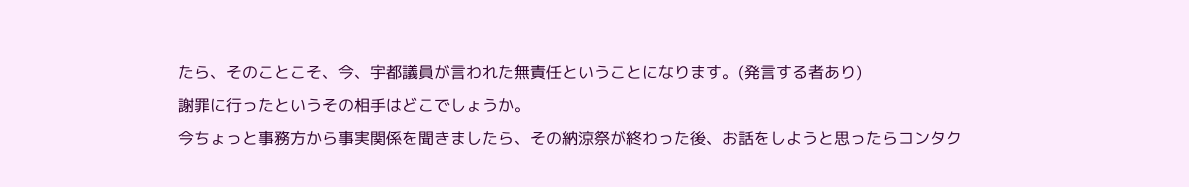たら、そのことこそ、今、宇都議員が言われた無責任ということになります。(発言する者あり)
謝罪に行ったというその相手はどこでしょうか。
今ちょっと事務方から事実関係を聞きましたら、その納涼祭が終わった後、お話をしようと思ったらコンタク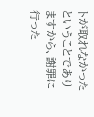トが取れなかったということでありますから、謝罪に行った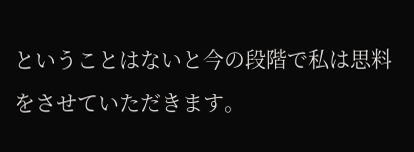ということはないと今の段階で私は思料をさせていただきます。